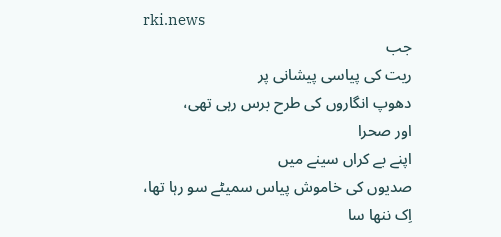rki.news
جب
ریت کی پیاسی پیشانی پر
دھوپ انگاروں کی طرح برس رہی تھی،
اور صحرا
اپنے بے کراں سینے میں
صدیوں کی خاموش پیاس سمیٹے سو رہا تھا،
اِک ننھا سا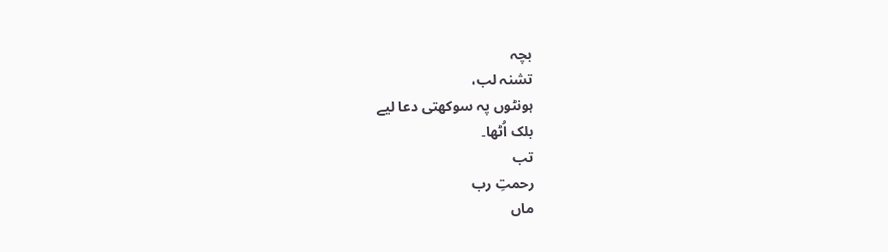بچہ
تشنہ لب،
ہونٹوں پہ سوکھتی دعا لیے
بلک اُٹھا۔
تب
رحمتِ رب
ماں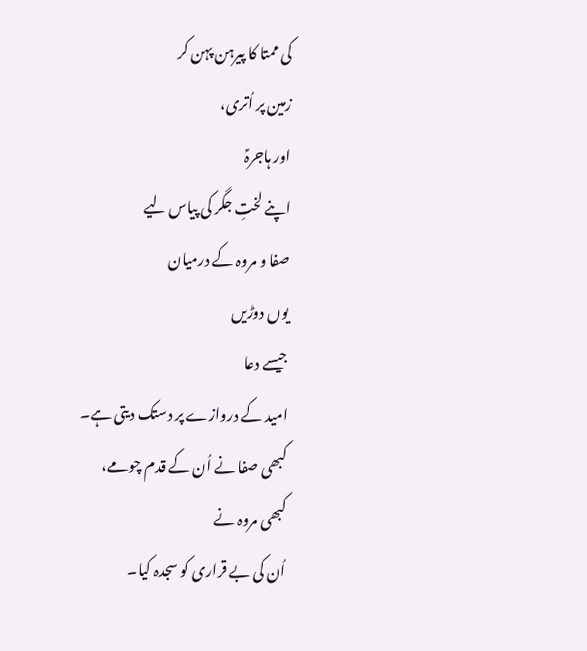کی ممتا کا پیرہن پہن کر
زمین پر اُتری،
اور ہاجرہؑ
اپنے لختِ جگر کی پیاس لیے
صفا و مروہ کے درمیان
یوں دوڑیں
جیسے دعا
امید کے دروازے پر دستک دیتی ہے۔
کبھی صفا نے اُن کے قدم چومے،
کبھی مروہ نے
اُن کی بے قراری کو سجدہ کیا۔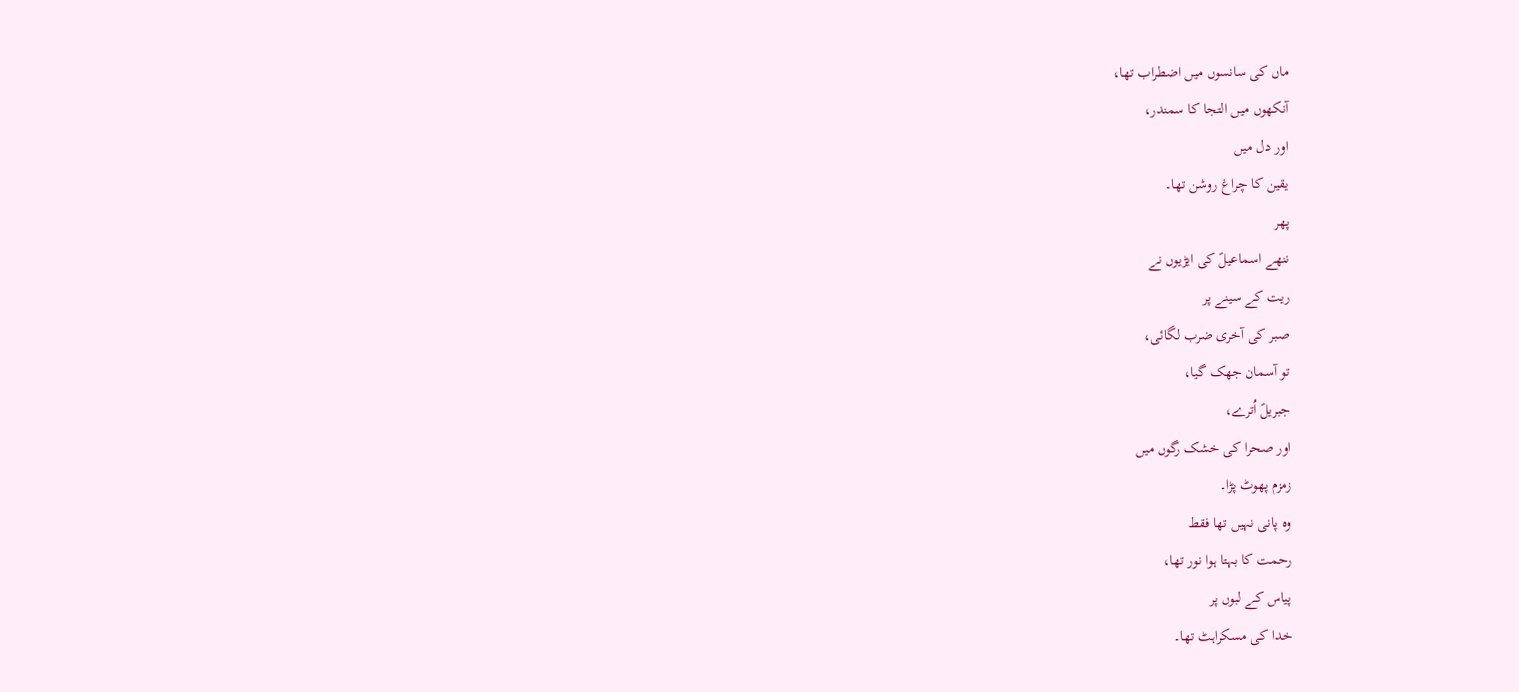ماں کی سانسوں میں اضطراب تھا،
آنکھوں میں التجا کا سمندر،
اور دل میں
یقین کا چراغ روشن تھا۔
پھر
ننھے اسماعیلؑ کی ایڑیوں نے
ریت کے سینے پر
صبر کی آخری ضرب لگائی،
تو آسمان جھک گیا،
جبریلؑ اُترے،
اور صحرا کی خشک رگوں میں
زمزم پھوٹ پڑا۔
وہ پانی نہیں تھا فقط
رحمت کا بہتا ہوا نور تھا،
پیاس کے لبوں پر
خدا کی مسکراہٹ تھا۔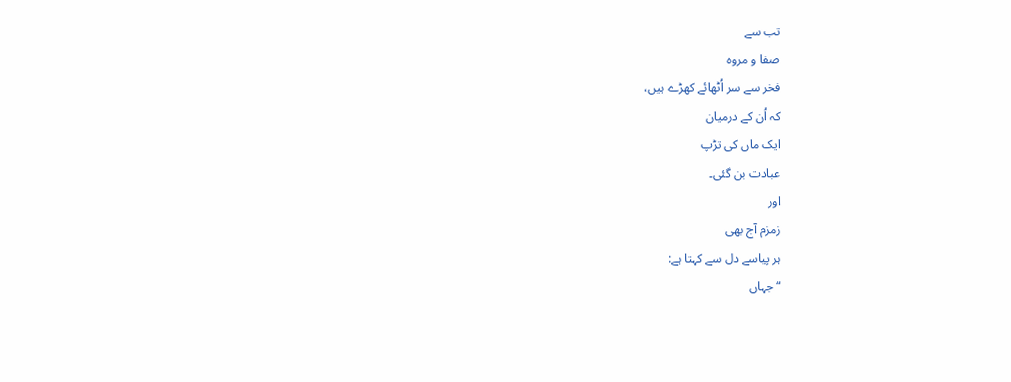تب سے
صفا و مروہ
فخر سے سر اُٹھائے کھڑے ہیں،
کہ اُن کے درمیان
ایک ماں کی تڑپ
عبادت بن گئی۔
اور
زمزم آج بھی
ہر پیاسے دل سے کہتا ہے:
“جہاں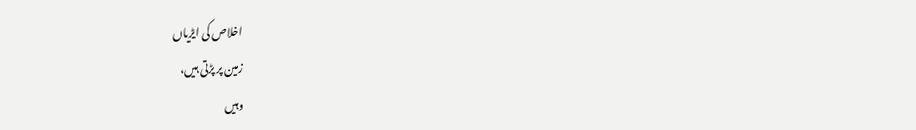اخلاص کی ایڑیاں
زمین پر پڑتی ہیں،
وہیں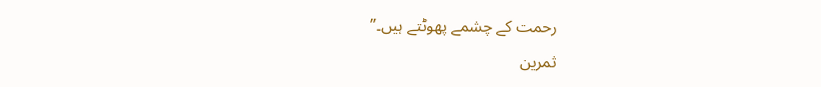رحمت کے چشمے پھوٹتے ہیں۔”
ثمرین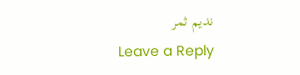ندیم ثمر
Leave a Reply